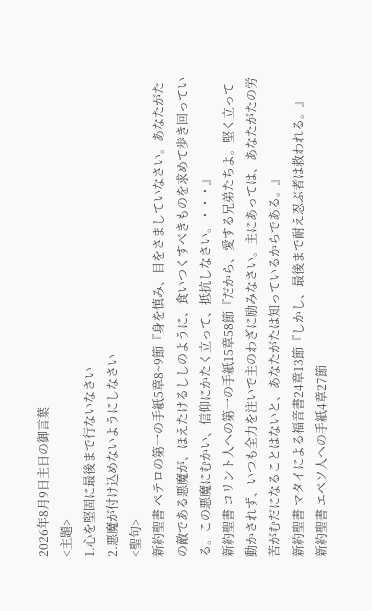2026年8月9日主日の御言葉
<主題>
1.心を堅固に最後まで行ないなさい
2.悪魔が付け込めないようにしなさい
<聖句>
新約聖書 ペテロの第一の手紙5章8~9節『身を慎み、目をさましていなさい。あなたがたの敵である悪魔が、ほえたけるししのように、食いつくすべきものを求めて歩き回っている。この悪魔にむかい、信仰にかたく立って、抵抗しなさい。・・・』
新約聖書 コリント人への第一の手紙15章58節『だから、愛する兄弟たちよ。堅く立って動かされず、いつも全力を注いで主のわざに励みなさい。主にあっては、あなたがたの労苦がむだになることはないと、あなたがたは知っているからである。』
新約聖書 マタイによる福音書24章13節『しかし、最後まで耐え忍ぶ者は救われる。』
新約聖書 エペソ人への手紙4章27節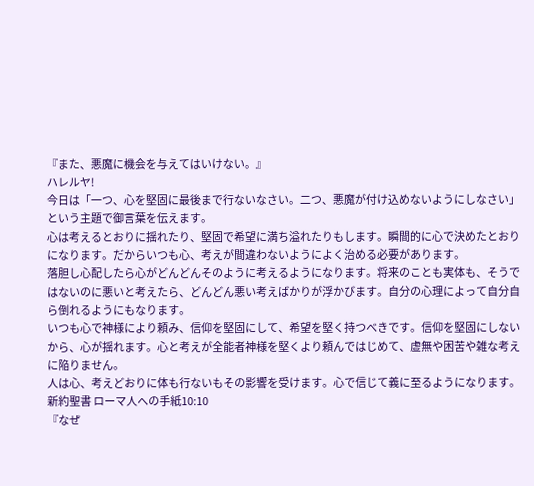『また、悪魔に機会を与えてはいけない。』
ハレルヤ!
今日は「一つ、心を堅固に最後まで行ないなさい。二つ、悪魔が付け込めないようにしなさい」という主題で御言葉を伝えます。
心は考えるとおりに揺れたり、堅固で希望に満ち溢れたりもします。瞬間的に心で決めたとおりになります。だからいつも心、考えが間違わないようによく治める必要があります。
落胆し心配したら心がどんどんそのように考えるようになります。将来のことも実体も、そうではないのに悪いと考えたら、どんどん悪い考えばかりが浮かびます。自分の心理によって自分自ら倒れるようにもなります。
いつも心で神様により頼み、信仰を堅固にして、希望を堅く持つべきです。信仰を堅固にしないから、心が揺れます。心と考えが全能者神様を堅くより頼んではじめて、虚無や困苦や雑な考えに陥りません。
人は心、考えどおりに体も行ないもその影響を受けます。心で信じて義に至るようになります。
新約聖書 ローマ人への手紙10:10
『なぜ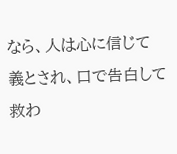なら、人は心に信じて義とされ、口で告白して救わ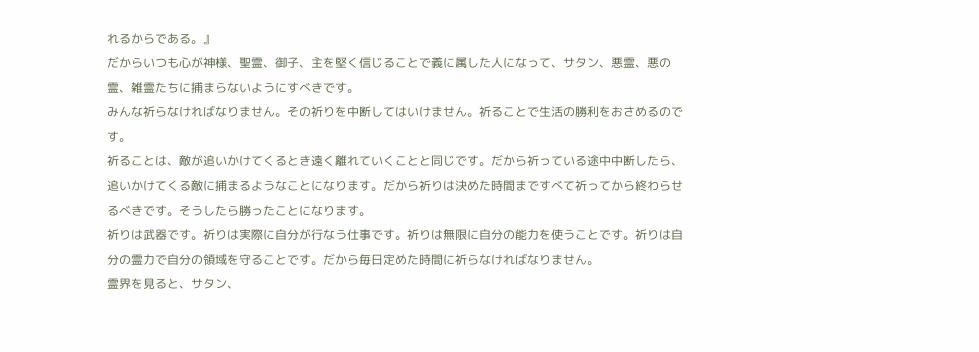れるからである。』
だからいつも心が神様、聖霊、御子、主を堅く信じることで義に属した人になって、サタン、悪霊、悪の霊、雑霊たちに捕まらないようにすべきです。
みんな祈らなければなりません。その祈りを中断してはいけません。祈ることで生活の勝利をおさめるのです。
祈ることは、敵が追いかけてくるとき遠く離れていくことと同じです。だから祈っている途中中断したら、追いかけてくる敵に捕まるようなことになります。だから祈りは決めた時間まですべて祈ってから終わらせるべきです。そうしたら勝ったことになります。
祈りは武器です。祈りは実際に自分が行なう仕事です。祈りは無限に自分の能力を使うことです。祈りは自分の霊力で自分の領域を守ることです。だから毎日定めた時間に祈らなければなりません。
霊界を見ると、サタン、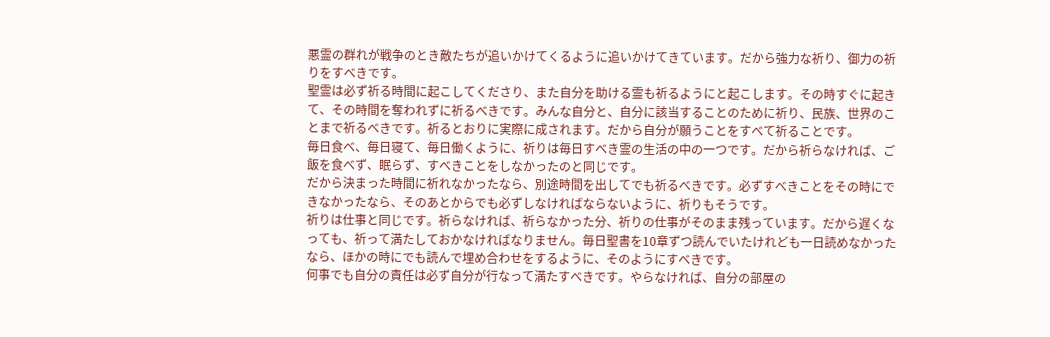悪霊の群れが戦争のとき敵たちが追いかけてくるように追いかけてきています。だから強力な祈り、御力の祈りをすべきです。
聖霊は必ず祈る時間に起こしてくださり、また自分を助ける霊も祈るようにと起こします。その時すぐに起きて、その時間を奪われずに祈るべきです。みんな自分と、自分に該当することのために祈り、民族、世界のことまで祈るべきです。祈るとおりに実際に成されます。だから自分が願うことをすべて祈ることです。
毎日食べ、毎日寝て、毎日働くように、祈りは毎日すべき霊の生活の中の一つです。だから祈らなければ、ご飯を食べず、眠らず、すべきことをしなかったのと同じです。
だから決まった時間に祈れなかったなら、別途時間を出してでも祈るべきです。必ずすべきことをその時にできなかったなら、そのあとからでも必ずしなければならないように、祈りもそうです。
祈りは仕事と同じです。祈らなければ、祈らなかった分、祈りの仕事がそのまま残っています。だから遅くなっても、祈って満たしておかなければなりません。毎日聖書を10章ずつ読んでいたけれども一日読めなかったなら、ほかの時にでも読んで埋め合わせをするように、そのようにすべきです。
何事でも自分の責任は必ず自分が行なって満たすべきです。やらなければ、自分の部屋の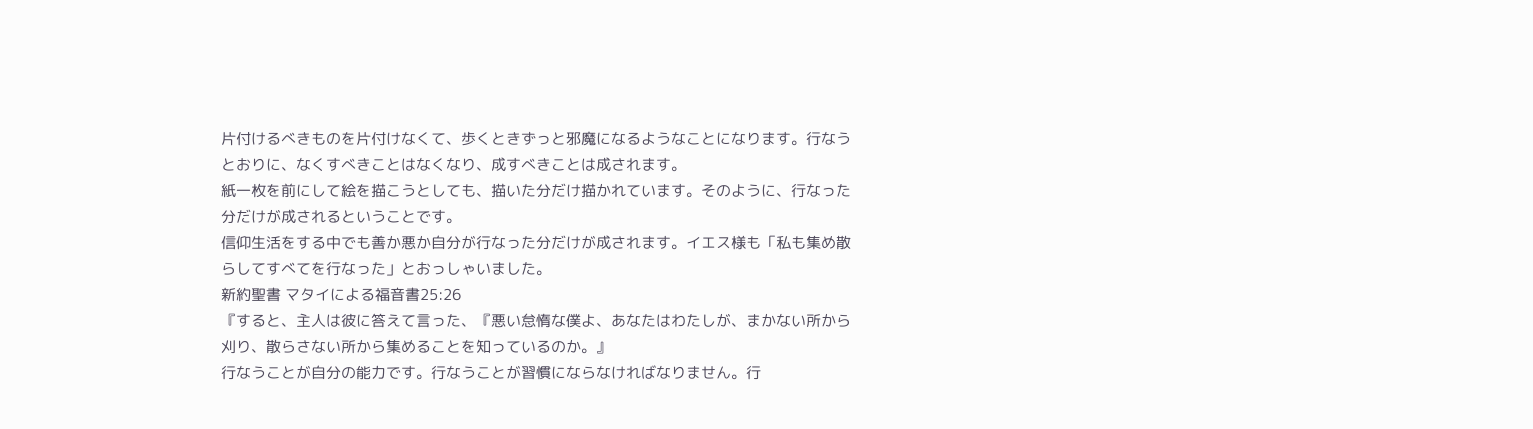片付けるべきものを片付けなくて、歩くときずっと邪魔になるようなことになります。行なうとおりに、なくすべきことはなくなり、成すべきことは成されます。
紙一枚を前にして絵を描こうとしても、描いた分だけ描かれています。そのように、行なった分だけが成されるということです。
信仰生活をする中でも善か悪か自分が行なった分だけが成されます。イエス様も「私も集め散らしてすべてを行なった」とおっしゃいました。
新約聖書 マタイによる福音書25:26
『すると、主人は彼に答えて言った、『悪い怠惰な僕よ、あなたはわたしが、まかない所から刈り、散らさない所から集めることを知っているのか。』
行なうことが自分の能力です。行なうことが習慣にならなければなりません。行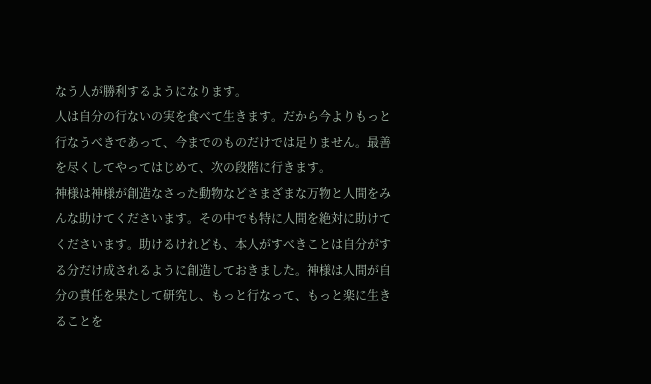なう人が勝利するようになります。
人は自分の行ないの実を食べて生きます。だから今よりもっと行なうべきであって、今までのものだけでは足りません。最善を尽くしてやってはじめて、次の段階に行きます。
神様は神様が創造なさった動物などさまざまな万物と人間をみんな助けてくださいます。その中でも特に人間を絶対に助けてくださいます。助けるけれども、本人がすべきことは自分がする分だけ成されるように創造しておきました。神様は人間が自分の責任を果たして研究し、もっと行なって、もっと楽に生きることを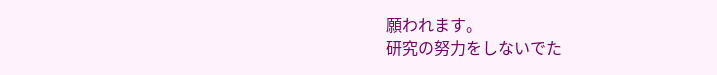願われます。
研究の努力をしないでた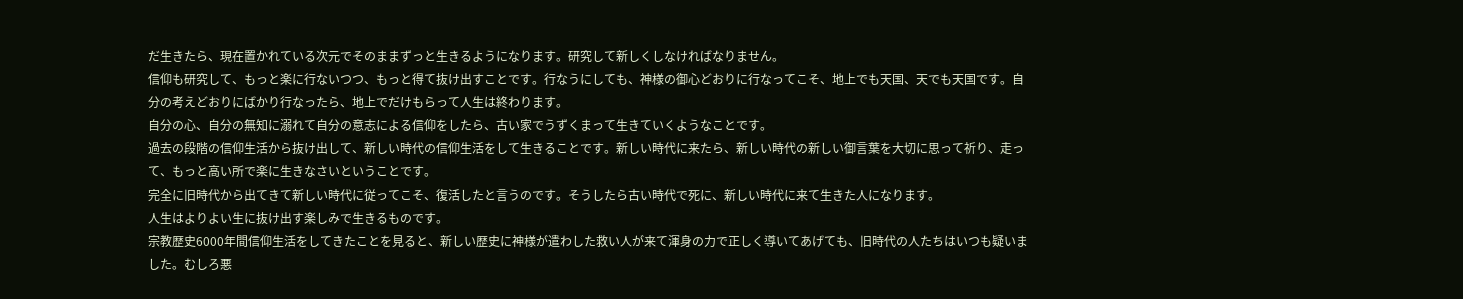だ生きたら、現在置かれている次元でそのままずっと生きるようになります。研究して新しくしなければなりません。
信仰も研究して、もっと楽に行ないつつ、もっと得て抜け出すことです。行なうにしても、神様の御心どおりに行なってこそ、地上でも天国、天でも天国です。自分の考えどおりにばかり行なったら、地上でだけもらって人生は終わります。
自分の心、自分の無知に溺れて自分の意志による信仰をしたら、古い家でうずくまって生きていくようなことです。
過去の段階の信仰生活から抜け出して、新しい時代の信仰生活をして生きることです。新しい時代に来たら、新しい時代の新しい御言葉を大切に思って祈り、走って、もっと高い所で楽に生きなさいということです。
完全に旧時代から出てきて新しい時代に従ってこそ、復活したと言うのです。そうしたら古い時代で死に、新しい時代に来て生きた人になります。
人生はよりよい生に抜け出す楽しみで生きるものです。
宗教歴史6000年間信仰生活をしてきたことを見ると、新しい歴史に神様が遣わした救い人が来て渾身の力で正しく導いてあげても、旧時代の人たちはいつも疑いました。むしろ悪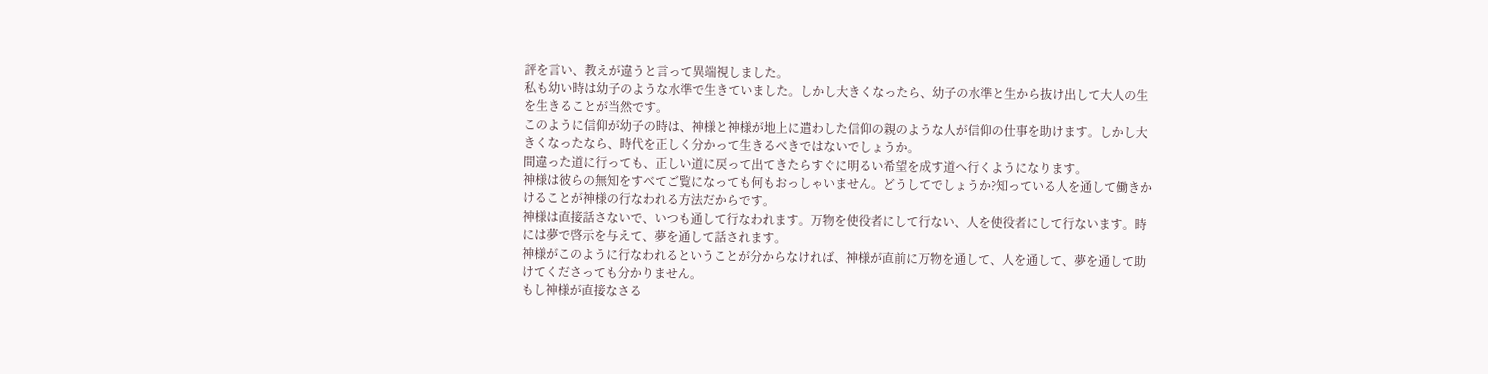評を言い、教えが違うと言って異端視しました。
私も幼い時は幼子のような水準で生きていました。しかし大きくなったら、幼子の水準と生から抜け出して大人の生を生きることが当然です。
このように信仰が幼子の時は、神様と神様が地上に遣わした信仰の親のような人が信仰の仕事を助けます。しかし大きくなったなら、時代を正しく分かって生きるべきではないでしょうか。
間違った道に行っても、正しい道に戻って出てきたらすぐに明るい希望を成す道へ行くようになります。
神様は彼らの無知をすべてご覧になっても何もおっしゃいません。どうしてでしょうか?知っている人を通して働きかけることが神様の行なわれる方法だからです。
神様は直接話さないで、いつも通して行なわれます。万物を使役者にして行ない、人を使役者にして行ないます。時には夢で啓示を与えて、夢を通して話されます。
神様がこのように行なわれるということが分からなければ、神様が直前に万物を通して、人を通して、夢を通して助けてくださっても分かりません。
もし神様が直接なさる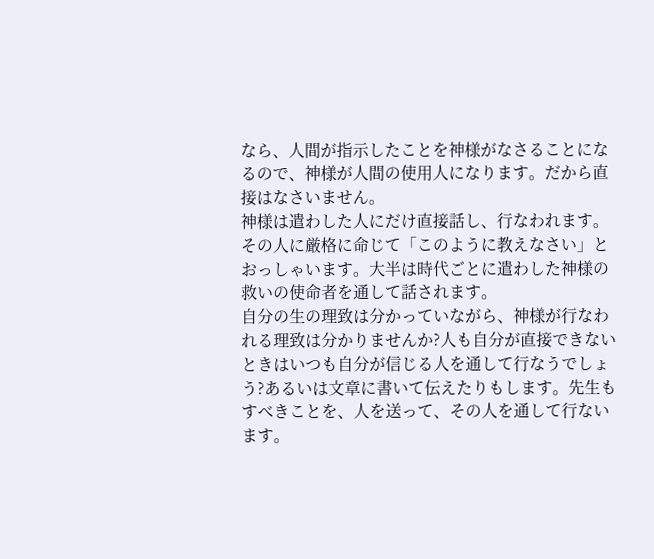なら、人間が指示したことを神様がなさることになるので、神様が人間の使用人になります。だから直接はなさいません。
神様は遣わした人にだけ直接話し、行なわれます。その人に厳格に命じて「このように教えなさい」とおっしゃいます。大半は時代ごとに遣わした神様の救いの使命者を通して話されます。
自分の生の理致は分かっていながら、神様が行なわれる理致は分かりませんか?人も自分が直接できないときはいつも自分が信じる人を通して行なうでしょう?あるいは文章に書いて伝えたりもします。先生もすべきことを、人を送って、その人を通して行ないます。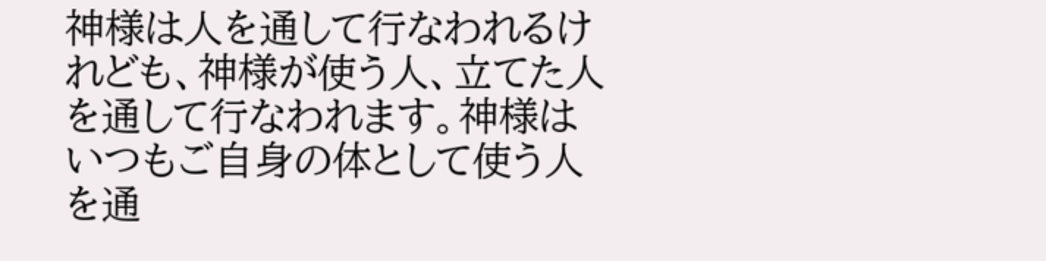神様は人を通して行なわれるけれども、神様が使う人、立てた人を通して行なわれます。神様はいつもご自身の体として使う人を通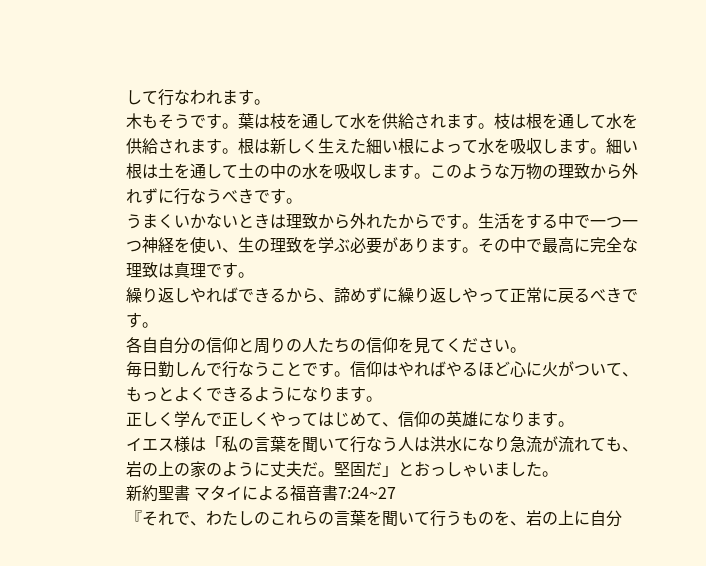して行なわれます。
木もそうです。葉は枝を通して水を供給されます。枝は根を通して水を供給されます。根は新しく生えた細い根によって水を吸収します。細い根は土を通して土の中の水を吸収します。このような万物の理致から外れずに行なうべきです。
うまくいかないときは理致から外れたからです。生活をする中で一つ一つ神経を使い、生の理致を学ぶ必要があります。その中で最高に完全な理致は真理です。
繰り返しやればできるから、諦めずに繰り返しやって正常に戻るべきです。
各自自分の信仰と周りの人たちの信仰を見てください。
毎日勤しんで行なうことです。信仰はやればやるほど心に火がついて、もっとよくできるようになります。
正しく学んで正しくやってはじめて、信仰の英雄になります。
イエス様は「私の言葉を聞いて行なう人は洪水になり急流が流れても、岩の上の家のように丈夫だ。堅固だ」とおっしゃいました。
新約聖書 マタイによる福音書7:24~27
『それで、わたしのこれらの言葉を聞いて行うものを、岩の上に自分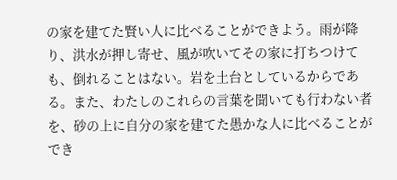の家を建てた賢い人に比べることができよう。雨が降り、洪水が押し寄せ、風が吹いてその家に打ちつけても、倒れることはない。岩を土台としているからである。また、わたしのこれらの言葉を聞いても行わない者を、砂の上に自分の家を建てた愚かな人に比べることができ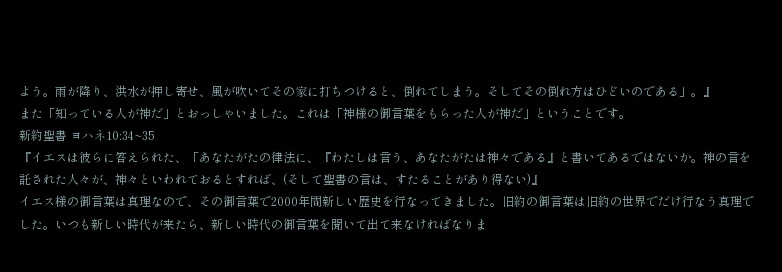よう。雨が降り、洪水が押し寄せ、風が吹いてその家に打ちつけると、倒れてしまう。そしてその倒れ方はひどいのである」。』
また「知っている人が神だ」とおっしゃいました。これは「神様の御言葉をもらった人が神だ」ということです。
新約聖書 ヨハネ10:34~35
『イエスは彼らに答えられた、「あなたがたの律法に、『わたしは言う、あなたがたは神々である』と書いてあるではないか。神の言を託された人々が、神々といわれておるとすれば、(そして聖書の言は、すたることがあり得ない)』
イエス様の御言葉は真理なので、その御言葉で2000年間新しい歴史を行なってきました。旧約の御言葉は旧約の世界でだけ行なう真理でした。いつも新しい時代が来たら、新しい時代の御言葉を聞いて出て来なければなりま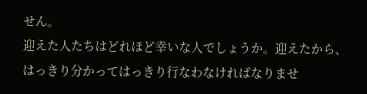せん。
迎えた人たちはどれほど幸いな人でしょうか。迎えたから、はっきり分かってはっきり行なわなければなりませ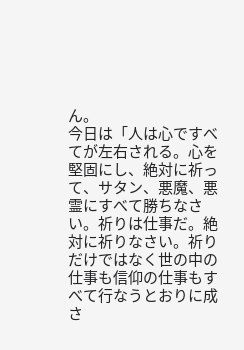ん。
今日は「人は心ですべてが左右される。心を堅固にし、絶対に祈って、サタン、悪魔、悪霊にすべて勝ちなさい。祈りは仕事だ。絶対に祈りなさい。祈りだけではなく世の中の仕事も信仰の仕事もすべて行なうとおりに成さ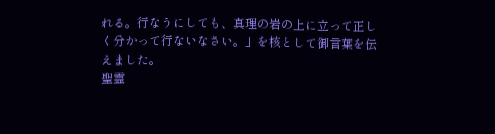れる。行なうにしても、真理の岩の上に立って正しく分かって行ないなさい。」を核として御言葉を伝えました。
聖霊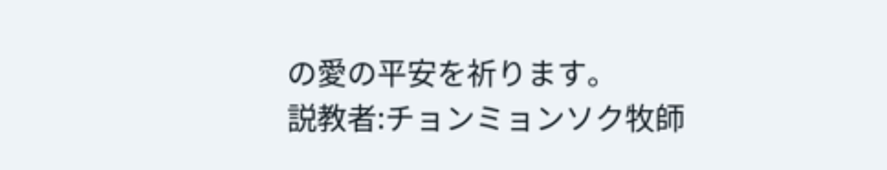の愛の平安を祈ります。
説教者:チョンミョンソク牧師